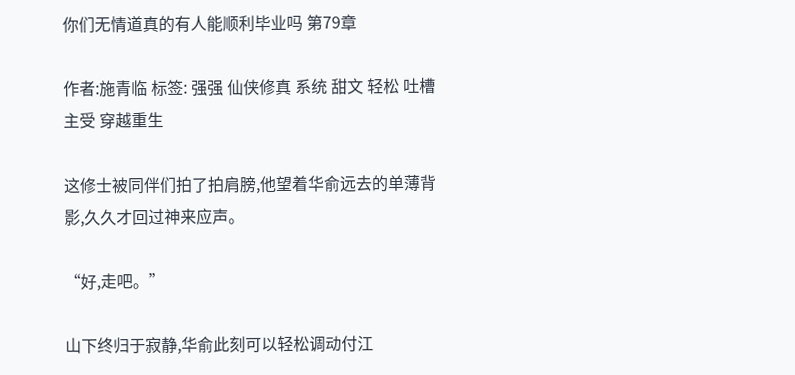你们无情道真的有人能顺利毕业吗 第79章

作者:施青临 标签: 强强 仙侠修真 系统 甜文 轻松 吐槽 主受 穿越重生

这修士被同伴们拍了拍肩膀,他望着华俞远去的单薄背影,久久才回过神来应声。

“好,走吧。”

山下终归于寂静,华俞此刻可以轻松调动付江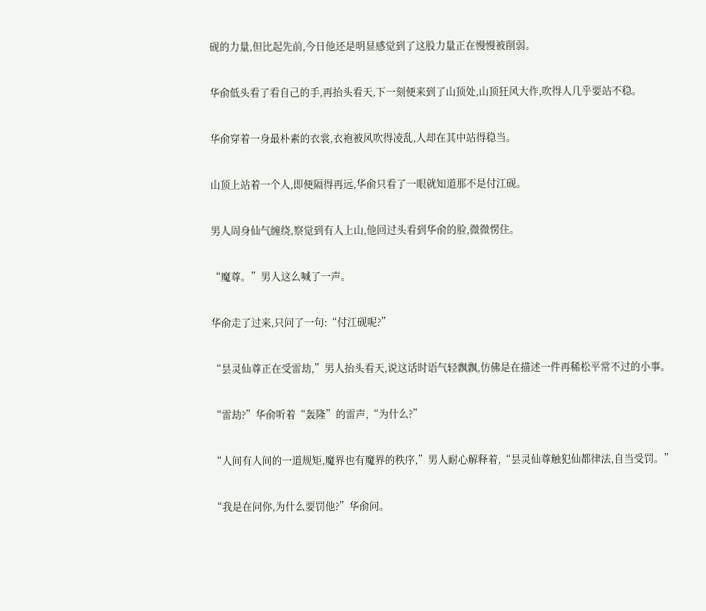砚的力量,但比起先前,今日他还是明显感觉到了这股力量正在慢慢被削弱。

华俞低头看了看自己的手,再抬头看天,下一刻便来到了山顶处,山顶狂风大作,吹得人几乎要站不稳。

华俞穿着一身最朴素的衣裳,衣袍被风吹得凌乱,人却在其中站得稳当。

山顶上站着一个人,即便隔得再远,华俞只看了一眼就知道那不是付江砚。

男人周身仙气缠绕,察觉到有人上山,他回过头看到华俞的脸,微微愣住。

“魔尊。”男人这么喊了一声。

华俞走了过来,只问了一句:“付江砚呢?”

“昙灵仙尊正在受雷劫,”男人抬头看天,说这话时语气轻飘飘,仿佛是在描述一件再稀松平常不过的小事。

“雷劫?”华俞听着“轰隆”的雷声,“为什么?”

“人间有人间的一道规矩,魔界也有魔界的秩序,”男人耐心解释着,“昙灵仙尊触犯仙都律法,自当受罚。”

“我是在问你,为什么要罚他?”华俞问。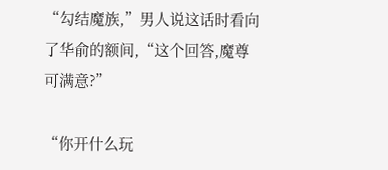“勾结魔族,”男人说这话时看向了华俞的额间,“这个回答,魔尊可满意?”

“你开什么玩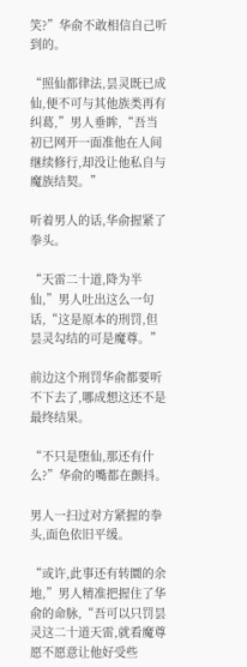笑?”华俞不敢相信自己听到的。

“照仙都律法,昙灵既已成仙,便不可与其他族类再有纠葛,”男人垂眸,“吾当初已网开一面准他在人间继续修行,却没让他私自与魔族结契。”

听着男人的话,华俞握紧了拳头。

“天雷二十道,降为半仙,”男人吐出这么一句话,“这是原本的刑罚,但昙灵勾结的可是魔尊。”

前边这个刑罚华俞都要听不下去了,哪成想这还不是最终结果。

“不只是堕仙,那还有什么?”华俞的嘴都在颤抖。

男人一扫过对方紧握的拳头,面色依旧平缓。

“或许,此事还有转圜的余地,”男人精准把握住了华俞的命脉,“吾可以只罚昙灵这二十道天雷,就看魔尊愿不愿意让他好受些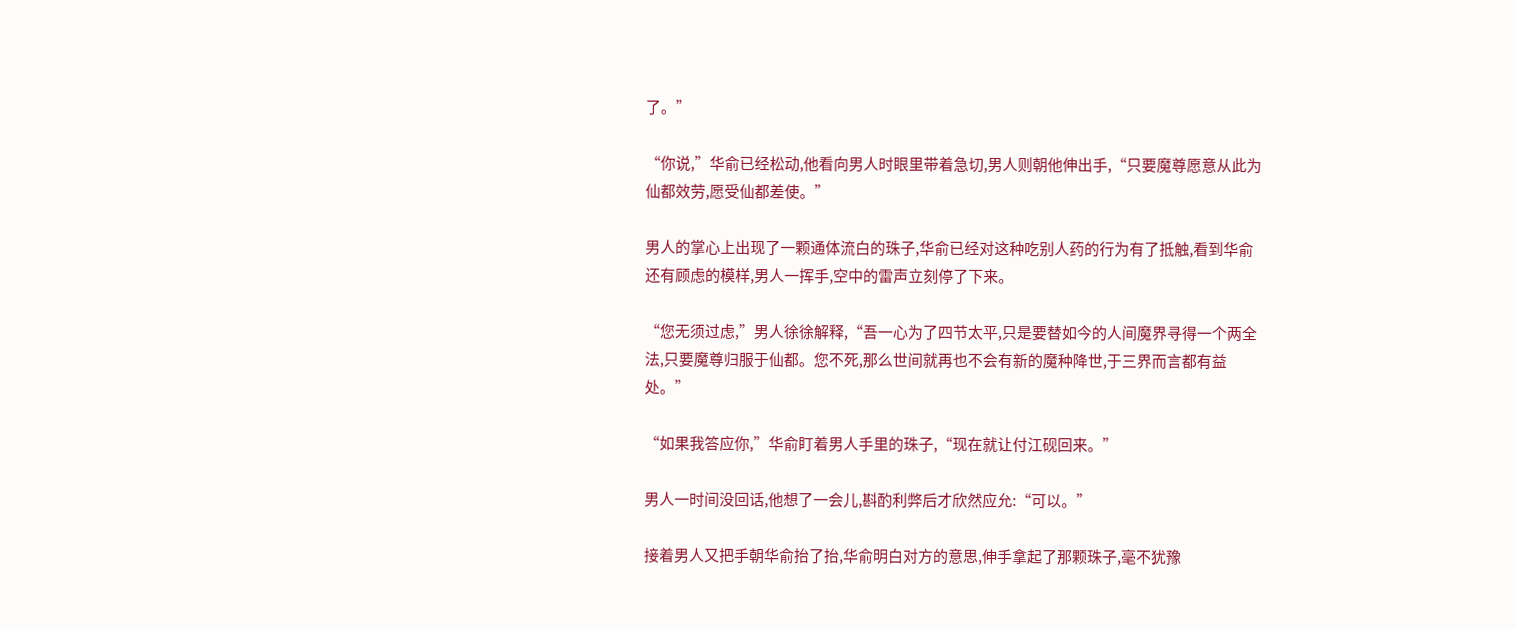了。”

“你说,”华俞已经松动,他看向男人时眼里带着急切,男人则朝他伸出手,“只要魔尊愿意从此为仙都效劳,愿受仙都差使。”

男人的掌心上出现了一颗通体流白的珠子,华俞已经对这种吃别人药的行为有了抵触,看到华俞还有顾虑的模样,男人一挥手,空中的雷声立刻停了下来。

“您无须过虑,”男人徐徐解释,“吾一心为了四节太平,只是要替如今的人间魔界寻得一个两全法,只要魔尊归服于仙都。您不死,那么世间就再也不会有新的魔种降世,于三界而言都有益处。”

“如果我答应你,”华俞盯着男人手里的珠子,“现在就让付江砚回来。”

男人一时间没回话,他想了一会儿,斟酌利弊后才欣然应允:“可以。”

接着男人又把手朝华俞抬了抬,华俞明白对方的意思,伸手拿起了那颗珠子,毫不犹豫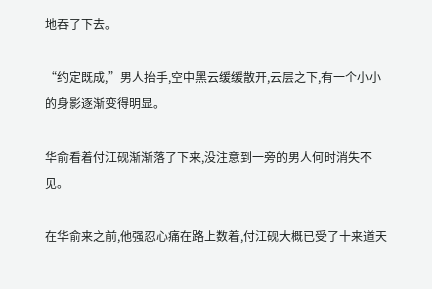地吞了下去。

“约定既成,”男人抬手,空中黑云缓缓散开,云层之下,有一个小小的身影逐渐变得明显。

华俞看着付江砚渐渐落了下来,没注意到一旁的男人何时消失不见。

在华俞来之前,他强忍心痛在路上数着,付江砚大概已受了十来道天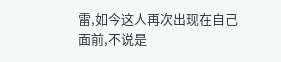雷,如今这人再次出现在自己面前,不说是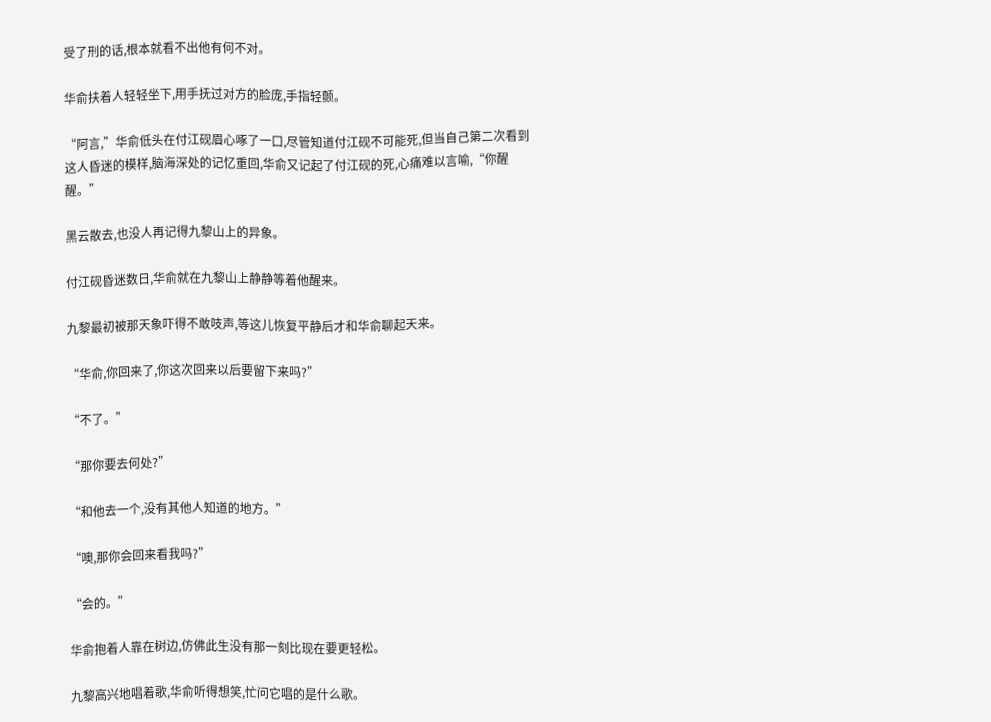受了刑的话,根本就看不出他有何不对。

华俞扶着人轻轻坐下,用手抚过对方的脸庞,手指轻颤。

“阿言,”华俞低头在付江砚眉心啄了一口,尽管知道付江砚不可能死,但当自己第二次看到这人昏迷的模样,脑海深处的记忆重回,华俞又记起了付江砚的死,心痛难以言喻,“你醒醒。”

黑云散去,也没人再记得九黎山上的异象。

付江砚昏迷数日,华俞就在九黎山上静静等着他醒来。

九黎最初被那天象吓得不敢吱声,等这儿恢复平静后才和华俞聊起天来。

“华俞,你回来了,你这次回来以后要留下来吗?”

“不了。”

“那你要去何处?”

“和他去一个,没有其他人知道的地方。”

“噢,那你会回来看我吗?”

“会的。”

华俞抱着人靠在树边,仿佛此生没有那一刻比现在要更轻松。

九黎高兴地唱着歌,华俞听得想笑,忙问它唱的是什么歌。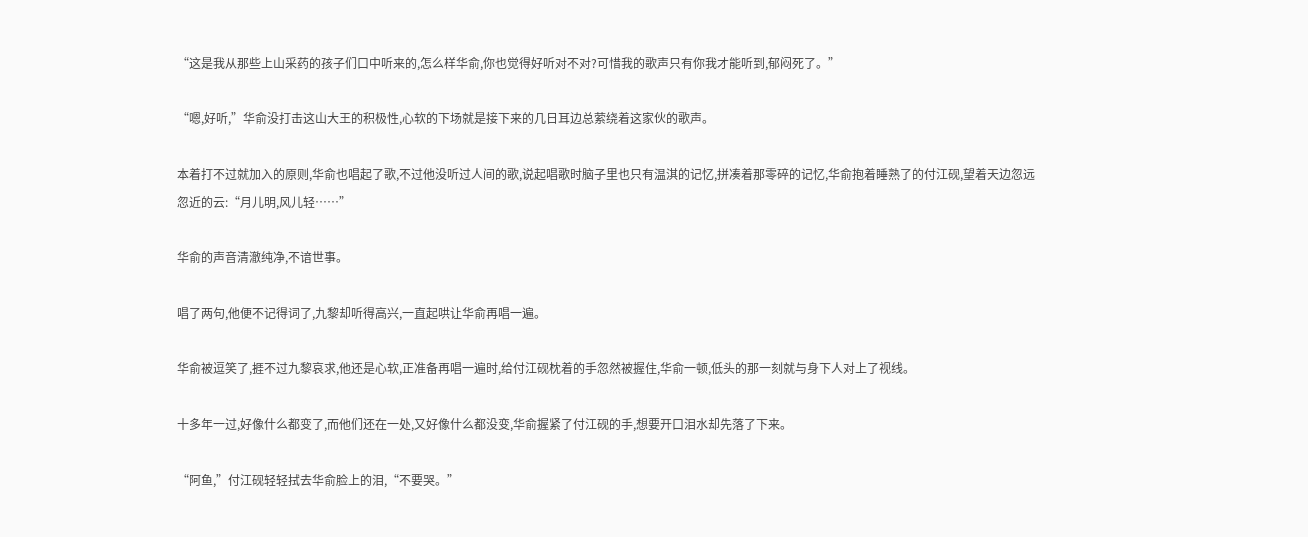“这是我从那些上山采药的孩子们口中听来的,怎么样华俞,你也觉得好听对不对?可惜我的歌声只有你我才能听到,郁闷死了。”

“嗯,好听,”华俞没打击这山大王的积极性,心软的下场就是接下来的几日耳边总萦绕着这家伙的歌声。

本着打不过就加入的原则,华俞也唱起了歌,不过他没听过人间的歌,说起唱歌时脑子里也只有温淇的记忆,拼凑着那零碎的记忆,华俞抱着睡熟了的付江砚,望着天边忽远忽近的云:“月儿明,风儿轻……”

华俞的声音清澈纯净,不谙世事。

唱了两句,他便不记得词了,九黎却听得高兴,一直起哄让华俞再唱一遍。

华俞被逗笑了,捱不过九黎哀求,他还是心软,正准备再唱一遍时,给付江砚枕着的手忽然被握住,华俞一顿,低头的那一刻就与身下人对上了视线。

十多年一过,好像什么都变了,而他们还在一处,又好像什么都没变,华俞握紧了付江砚的手,想要开口泪水却先落了下来。

“阿鱼,”付江砚轻轻拭去华俞脸上的泪,“不要哭。”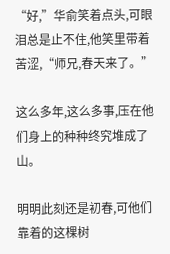“好,”华俞笑着点头,可眼泪总是止不住,他笑里带着苦涩,“师兄,春天来了。”

这么多年,这么多事,压在他们身上的种种终究堆成了山。

明明此刻还是初春,可他们靠着的这棵树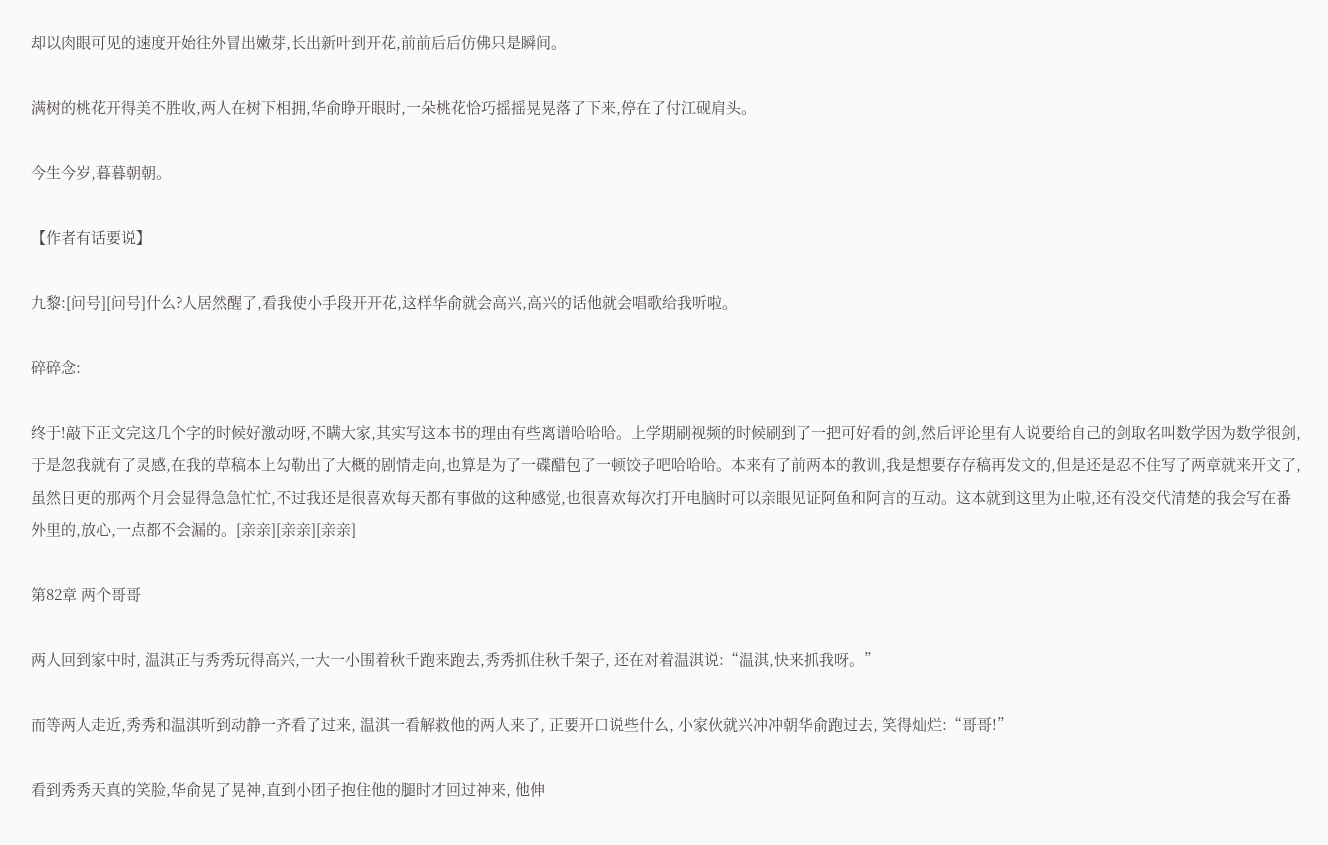却以肉眼可见的速度开始往外冒出嫩芽,长出新叶到开花,前前后后仿佛只是瞬间。

满树的桃花开得美不胜收,两人在树下相拥,华俞睁开眼时,一朵桃花恰巧摇摇晃晃落了下来,停在了付江砚肩头。

今生今岁,暮暮朝朝。

【作者有话要说】

九黎:[问号][问号]什么?人居然醒了,看我使小手段开开花,这样华俞就会高兴,高兴的话他就会唱歌给我听啦。

碎碎念:

终于!敲下正文完这几个字的时候好激动呀,不瞒大家,其实写这本书的理由有些离谱哈哈哈。上学期刷视频的时候刷到了一把可好看的剑,然后评论里有人说要给自己的剑取名叫数学因为数学很剑,于是忽我就有了灵感,在我的草稿本上勾勒出了大概的剧情走向,也算是为了一碟醋包了一顿饺子吧哈哈哈。本来有了前两本的教训,我是想要存存稿再发文的,但是还是忍不住写了两章就来开文了,虽然日更的那两个月会显得急急忙忙,不过我还是很喜欢每天都有事做的这种感觉,也很喜欢每次打开电脑时可以亲眼见证阿鱼和阿言的互动。这本就到这里为止啦,还有没交代清楚的我会写在番外里的,放心,一点都不会漏的。[亲亲][亲亲][亲亲]

第82章 两个哥哥

两人回到家中时, 温淇正与秀秀玩得高兴,一大一小围着秋千跑来跑去,秀秀抓住秋千架子, 还在对着温淇说:“温淇,快来抓我呀。”

而等两人走近,秀秀和温淇听到动静一齐看了过来, 温淇一看解救他的两人来了, 正要开口说些什么, 小家伙就兴冲冲朝华俞跑过去, 笑得灿烂:“哥哥!”

看到秀秀天真的笑脸,华俞晃了晃神,直到小团子抱住他的腿时才回过神来, 他伸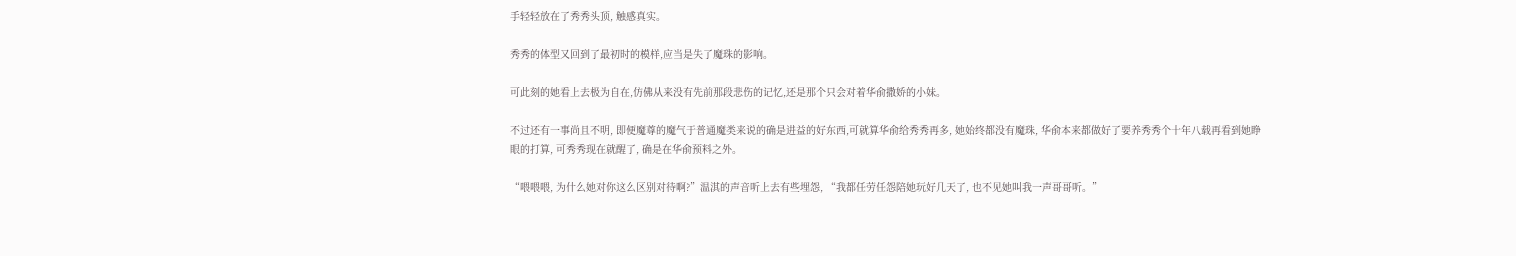手轻轻放在了秀秀头顶, 触感真实。

秀秀的体型又回到了最初时的模样,应当是失了魔珠的影响。

可此刻的她看上去极为自在,仿佛从来没有先前那段悲伤的记忆,还是那个只会对着华俞撒娇的小妹。

不过还有一事尚且不明, 即便魔尊的魔气于普通魔类来说的确是进益的好东西,可就算华俞给秀秀再多, 她始终都没有魔珠, 华俞本来都做好了要养秀秀个十年八载再看到她睁眼的打算, 可秀秀现在就醒了, 确是在华俞预料之外。

“喂喂喂, 为什么她对你这么区别对待啊?”温淇的声音听上去有些埋怨, “我都任劳任怨陪她玩好几天了, 也不见她叫我一声哥哥听。”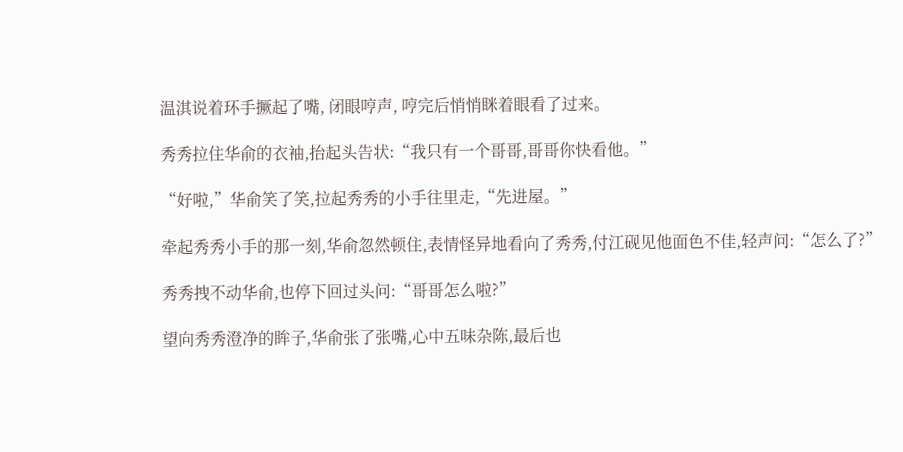温淇说着环手撅起了嘴, 闭眼哼声, 哼完后悄悄眯着眼看了过来。

秀秀拉住华俞的衣袖,抬起头告状:“我只有一个哥哥,哥哥你快看他。”

“好啦,”华俞笑了笑,拉起秀秀的小手往里走,“先进屋。”

牵起秀秀小手的那一刻,华俞忽然顿住,表情怪异地看向了秀秀,付江砚见他面色不佳,轻声问:“怎么了?”

秀秀拽不动华俞,也停下回过头问:“哥哥怎么啦?”

望向秀秀澄净的眸子,华俞张了张嘴,心中五味杂陈,最后也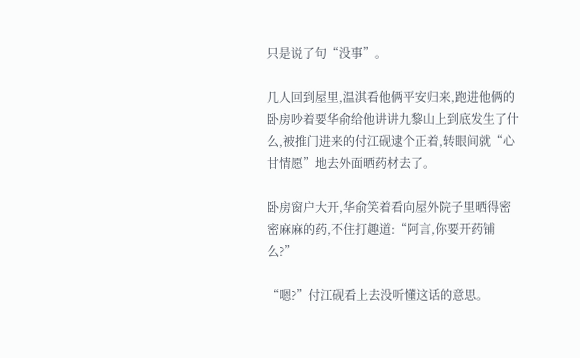只是说了句“没事”。

几人回到屋里,温淇看他俩平安归来,跑进他俩的卧房吵着要华俞给他讲讲九黎山上到底发生了什么,被推门进来的付江砚逮个正着,转眼间就“心甘情愿”地去外面晒药材去了。

卧房窗户大开,华俞笑着看向屋外院子里晒得密密麻麻的药,不住打趣道:“阿言,你要开药铺么?”

“嗯?”付江砚看上去没听懂这话的意思。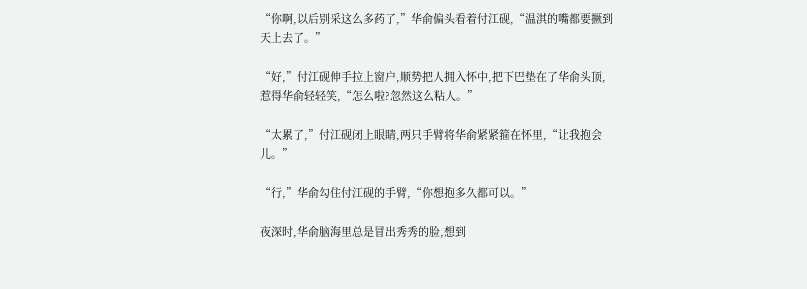“你啊,以后别采这么多药了,”华俞偏头看着付江砚,“温淇的嘴都要撅到天上去了。”

“好,”付江砚伸手拉上窗户,顺势把人拥入怀中,把下巴垫在了华俞头顶,惹得华俞轻轻笑,“怎么啦?忽然这么粘人。”

“太累了,”付江砚闭上眼睛,两只手臂将华俞紧紧箍在怀里,“让我抱会儿。”

“行,”华俞勾住付江砚的手臂,“你想抱多久都可以。”

夜深时,华俞脑海里总是冒出秀秀的脸,想到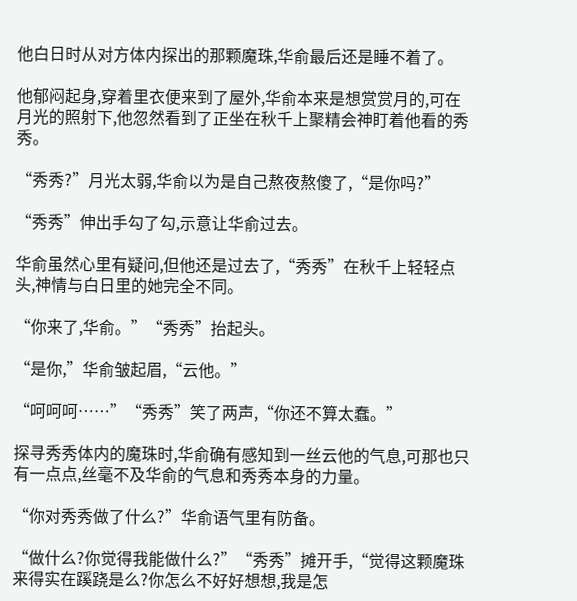他白日时从对方体内探出的那颗魔珠,华俞最后还是睡不着了。

他郁闷起身,穿着里衣便来到了屋外,华俞本来是想赏赏月的,可在月光的照射下,他忽然看到了正坐在秋千上聚精会神盯着他看的秀秀。

“秀秀?”月光太弱,华俞以为是自己熬夜熬傻了,“是你吗?”

“秀秀”伸出手勾了勾,示意让华俞过去。

华俞虽然心里有疑问,但他还是过去了,“秀秀”在秋千上轻轻点头,神情与白日里的她完全不同。

“你来了,华俞。”“秀秀”抬起头。

“是你,”华俞皱起眉,“云他。”

“呵呵呵……”“秀秀”笑了两声,“你还不算太蠢。”

探寻秀秀体内的魔珠时,华俞确有感知到一丝云他的气息,可那也只有一点点,丝毫不及华俞的气息和秀秀本身的力量。

“你对秀秀做了什么?”华俞语气里有防备。

“做什么?你觉得我能做什么?”“秀秀”摊开手,“觉得这颗魔珠来得实在蹊跷是么?你怎么不好好想想,我是怎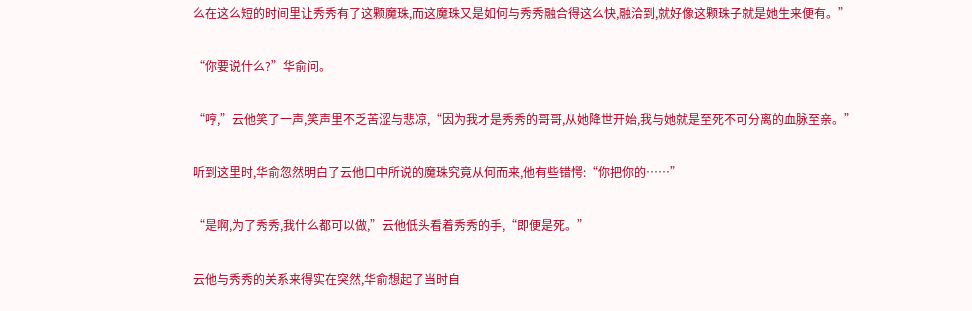么在这么短的时间里让秀秀有了这颗魔珠,而这魔珠又是如何与秀秀融合得这么快,融洽到,就好像这颗珠子就是她生来便有。”

“你要说什么?”华俞问。

“哼,”云他笑了一声,笑声里不乏苦涩与悲凉,“因为我才是秀秀的哥哥,从她降世开始,我与她就是至死不可分离的血脉至亲。”

听到这里时,华俞忽然明白了云他口中所说的魔珠究竟从何而来,他有些错愕:“你把你的……”

“是啊,为了秀秀,我什么都可以做,”云他低头看着秀秀的手,“即便是死。”

云他与秀秀的关系来得实在突然,华俞想起了当时自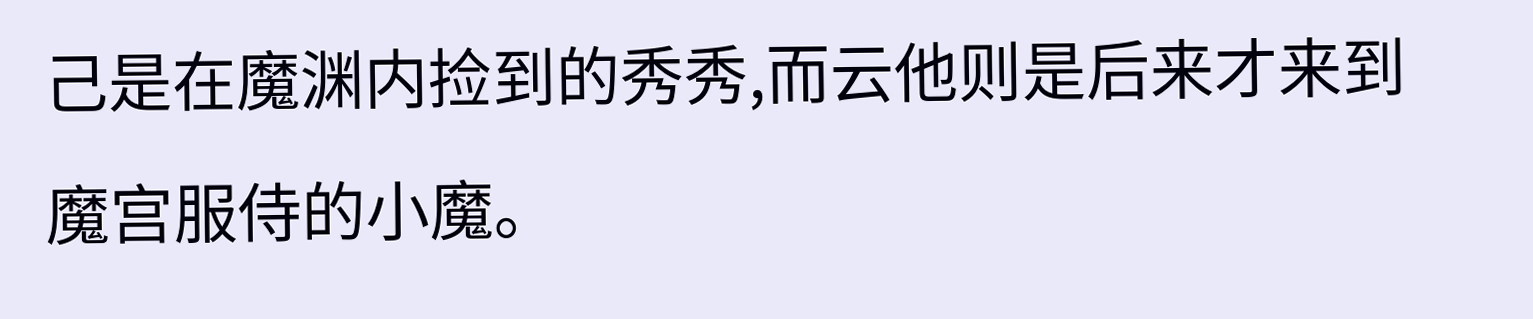己是在魔渊内捡到的秀秀,而云他则是后来才来到魔宫服侍的小魔。